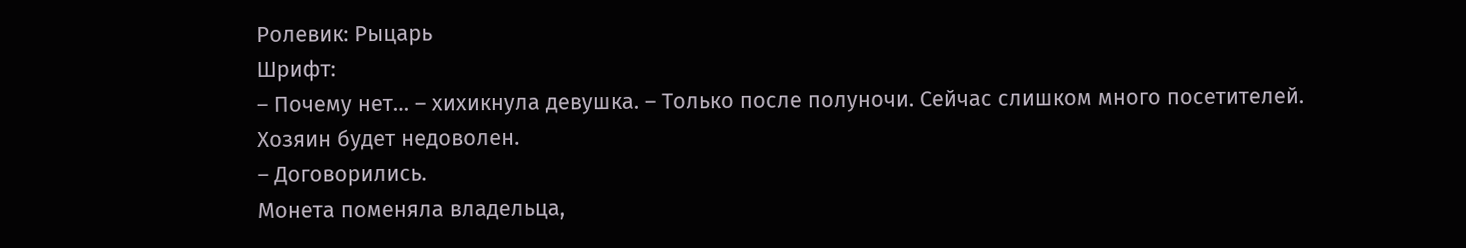Ролевик: Рыцарь
Шрифт:
– Почему нет… – хихикнула девушка. – Только после полуночи. Сейчас слишком много посетителей. Хозяин будет недоволен.
– Договорились.
Монета поменяла владельца,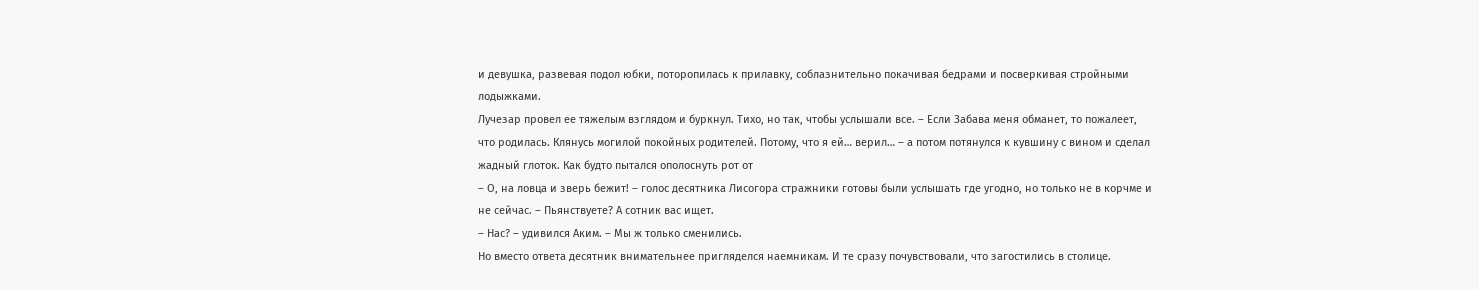и девушка, развевая подол юбки, поторопилась к прилавку, соблазнительно покачивая бедрами и посверкивая стройными лодыжками.
Лучезар провел ее тяжелым взглядом и буркнул. Тихо, но так, чтобы услышали все. – Если Забава меня обманет, то пожалеет, что родилась. Клянусь могилой покойных родителей. Потому, что я ей… верил… – а потом потянулся к кувшину с вином и сделал жадный глоток. Как будто пытался ополоснуть рот от
– О, на ловца и зверь бежит! – голос десятника Лисогора стражники готовы были услышать где угодно, но только не в корчме и не сейчас. – Пьянствуете? А сотник вас ищет.
– Нас? – удивился Аким. – Мы ж только сменились.
Но вместо ответа десятник внимательнее пригляделся наемникам. И те сразу почувствовали, что загостились в столице.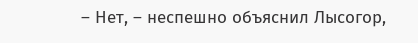– Нет, – неспешно объяснил Лысогор,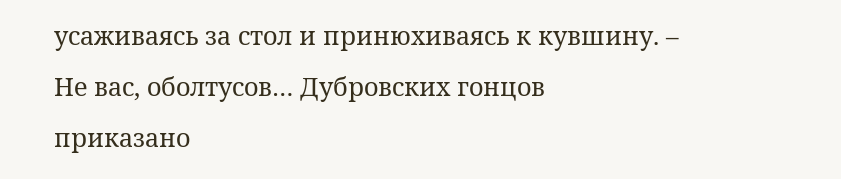усаживаясь за стол и принюхиваясь к кувшину. – Не вас, оболтусов… Дубровских гонцов приказано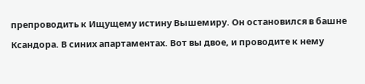препроводить к Ищущему истину Вышемиру. Он остановился в башне Ксандора. В синих апартаментах. Вот вы двое, и проводите к нему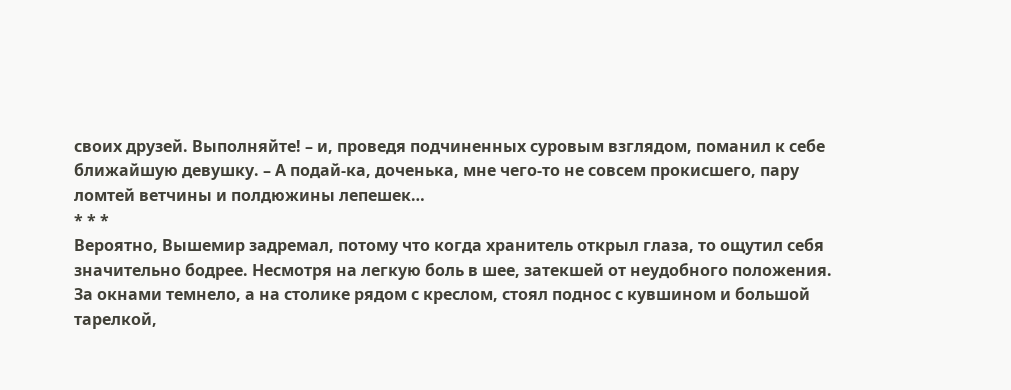своих друзей. Выполняйте! – и, проведя подчиненных суровым взглядом, поманил к себе ближайшую девушку. – А подай-ка, доченька, мне чего-то не совсем прокисшего, пару ломтей ветчины и полдюжины лепешек…
* * *
Вероятно, Вышемир задремал, потому что когда хранитель открыл глаза, то ощутил себя значительно бодрее. Несмотря на легкую боль в шее, затекшей от неудобного положения. За окнами темнело, а на столике рядом с креслом, стоял поднос с кувшином и большой тарелкой,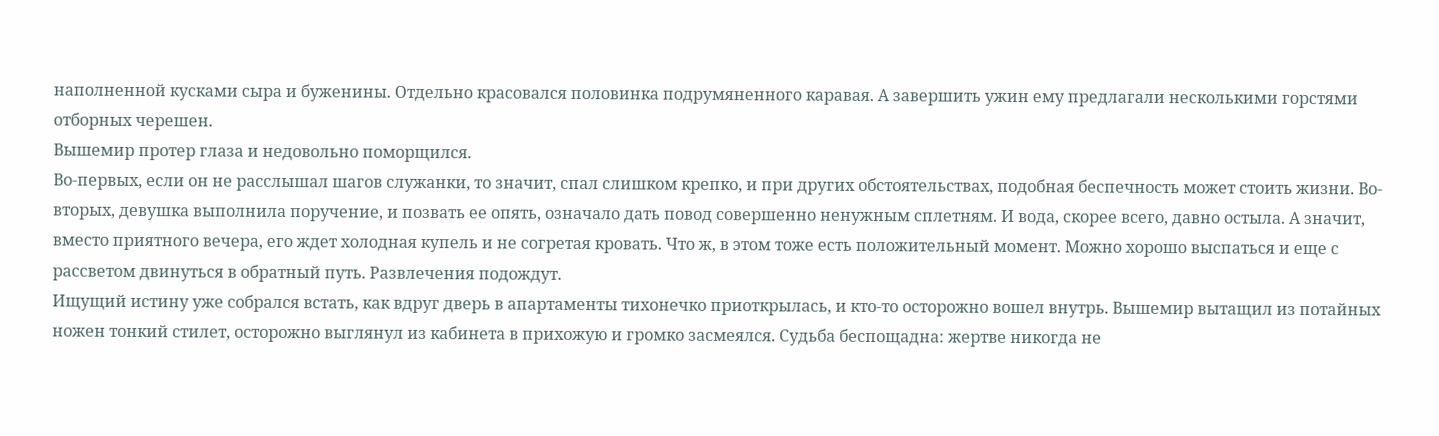наполненной кусками сыра и буженины. Отдельно красовался половинка подрумяненного каравая. А завершить ужин ему предлагали несколькими горстями отборных черешен.
Вышемир протер глаза и недовольно поморщился.
Во-первых, если он не расслышал шагов служанки, то значит, спал слишком крепко, и при других обстоятельствах, подобная беспечность может стоить жизни. Во-вторых, девушка выполнила поручение, и позвать ее опять, означало дать повод совершенно ненужным сплетням. И вода, скорее всего, давно остыла. А значит, вместо приятного вечера, его ждет холодная купель и не согретая кровать. Что ж, в этом тоже есть положительный момент. Можно хорошо выспаться и еще с рассветом двинуться в обратный путь. Развлечения подождут.
Ищущий истину уже собрался встать, как вдруг дверь в апартаменты тихонечко приоткрылась, и кто-то осторожно вошел внутрь. Вышемир вытащил из потайных ножен тонкий стилет, осторожно выглянул из кабинета в прихожую и громко засмеялся. Судьба беспощадна: жертве никогда не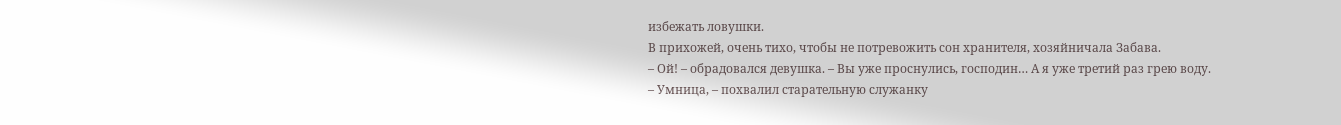избежать ловушки.
В прихожей, очень тихо, чтобы не потревожить сон хранителя, хозяйничала Забава.
– Ой! – обрадовался девушка. – Вы уже проснулись, господин… А я уже третий раз грею воду.
– Умница, – похвалил старательную служанку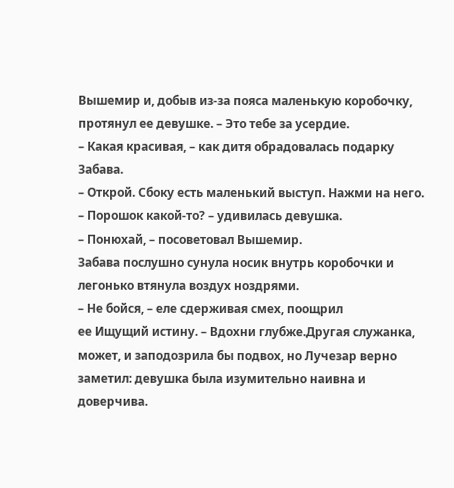Вышемир и, добыв из-за пояса маленькую коробочку, протянул ее девушке. – Это тебе за усердие.
– Какая красивая, – как дитя обрадовалась подарку Забава.
– Открой. Сбоку есть маленький выступ. Нажми на него.
– Порошок какой-то? – удивилась девушка.
– Понюхай, – посоветовал Вышемир.
Забава послушно сунула носик внутрь коробочки и легонько втянула воздух ноздрями.
– Не бойся, – еле сдерживая смех, поощрил
ее Ищущий истину. – Вдохни глубже.Другая служанка, может, и заподозрила бы подвох, но Лучезар верно заметил: девушка была изумительно наивна и доверчива.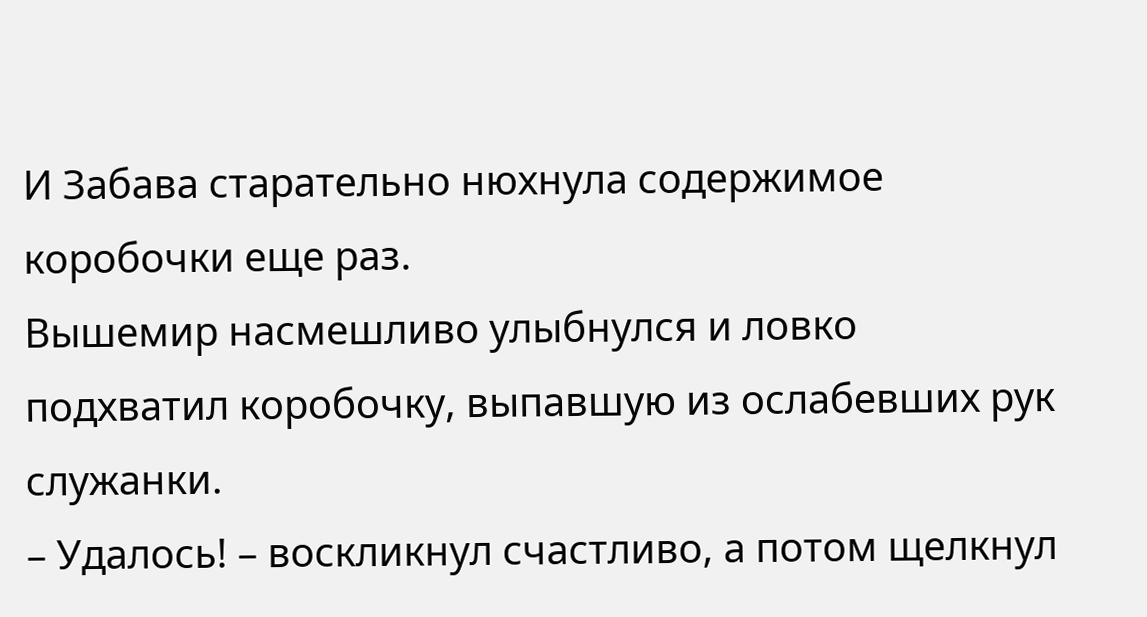И Забава старательно нюхнула содержимое коробочки еще раз.
Вышемир насмешливо улыбнулся и ловко подхватил коробочку, выпавшую из ослабевших рук служанки.
– Удалось! – воскликнул счастливо, а потом щелкнул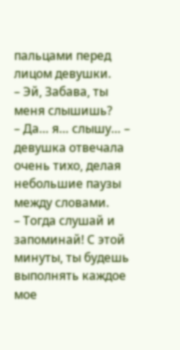пальцами перед лицом девушки.
– Эй, Забава, ты меня слышишь?
– Да… я… слышу… – девушка отвечала очень тихо, делая небольшие паузы между словами.
– Тогда слушай и запоминай! С этой минуты, ты будешь выполнять каждое мое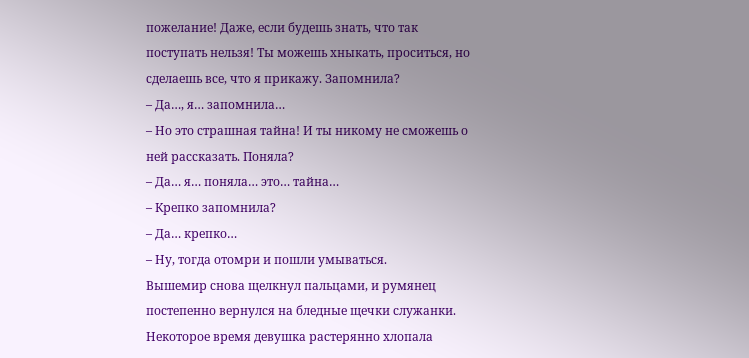пожелание! Даже, если будешь знать, что так поступать нельзя! Ты можешь хныкать, проситься, но сделаешь все, что я прикажу. Запомнила?
– Да…, я… запомнила…
– Но это страшная тайна! И ты никому не сможешь о ней рассказать. Поняла?
– Да… я… поняла… это… тайна…
– Крепко запомнила?
– Да… крепко…
– Ну, тогда отомри и пошли умываться.
Вышемир снова щелкнул пальцами, и румянец постепенно вернулся на бледные щечки служанки. Некоторое время девушка растерянно хлопала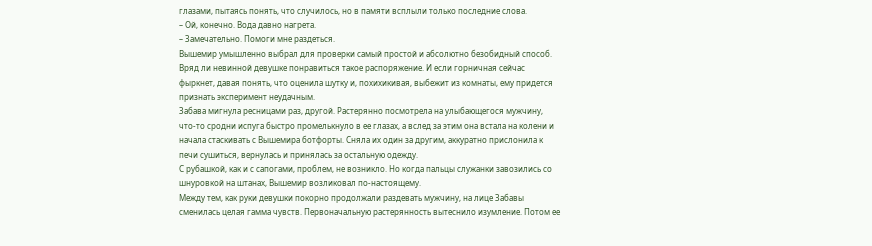глазами, пытаясь понять, что случилось, но в памяти всплыли только последние слова.
– Ой, конечно. Вода давно нагрета.
– Замечательно. Помоги мне раздеться.
Вышемир умышленно выбрал для проверки самый простой и абсолютно безобидный способ. Вряд ли невинной девушке понравиться такое распоряжение. И если горничная сейчас фыркнет, давая понять, что оценила шутку и, похихикивая, выбежит из комнаты, ему придется признать эксперимент неудачным.
Забава мигнула ресницами раз, другой. Растерянно посмотрела на улыбающегося мужчину, что-то сродни испуга быстро промелькнуло в ее глазах, а вслед за этим она встала на колени и начала стаскивать с Вышемира ботфорты. Сняла их один за другим, аккуратно прислонила к печи сушиться, вернулась и принялась за остальную одежду.
С рубашкой, как и с сапогами, проблем, не возникло. Но когда пальцы служанки завозились со шнуровкой на штанах, Вышемир возликовал по-настоящему.
Между тем, как руки девушки покорно продолжали раздевать мужчину, на лице Забавы сменилась целая гамма чувств. Первоначальную растерянность вытеснило изумление. Потом ее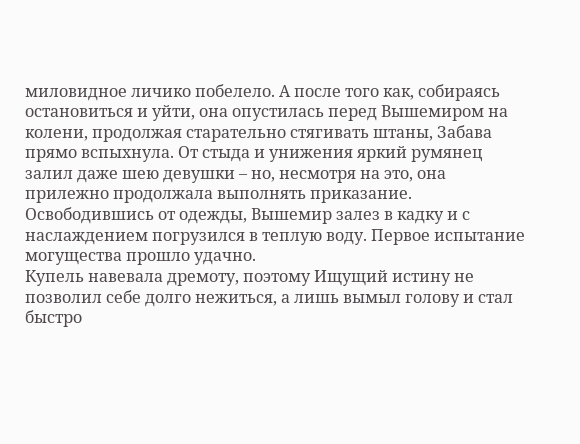миловидное личико побелело. А после того как, собираясь остановиться и уйти, она опустилась перед Вышемиром на колени, продолжая старательно стягивать штаны, Забава прямо вспыхнула. От стыда и унижения яркий румянец залил даже шею девушки – но, несмотря на это, она прилежно продолжала выполнять приказание.
Освободившись от одежды, Вышемир залез в кадку и с наслаждением погрузился в теплую воду. Первое испытание могущества прошло удачно.
Купель навевала дремоту, поэтому Ищущий истину не позволил себе долго нежиться, а лишь вымыл голову и стал быстро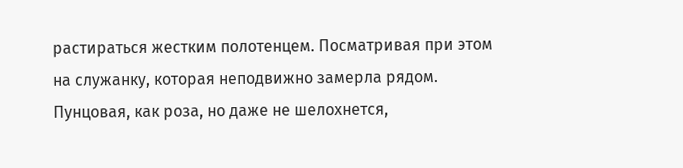растираться жестким полотенцем. Посматривая при этом на служанку, которая неподвижно замерла рядом. Пунцовая, как роза, но даже не шелохнется,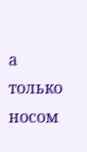а только носом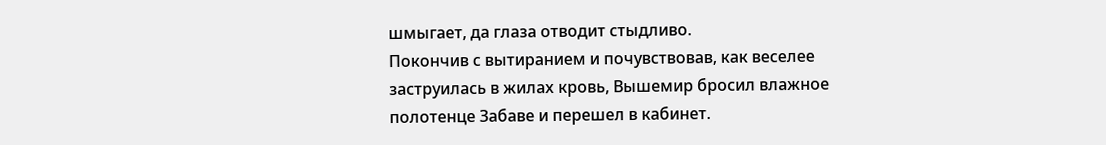шмыгает, да глаза отводит стыдливо.
Покончив с вытиранием и почувствовав, как веселее заструилась в жилах кровь, Вышемир бросил влажное полотенце Забаве и перешел в кабинет.